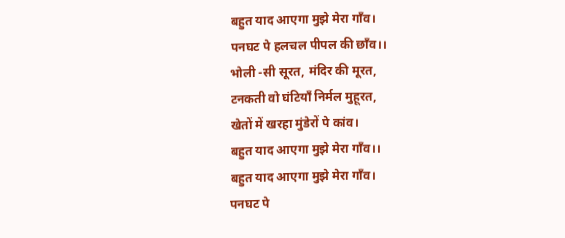बहुत याद आएगा मुझे मेरा गाँव।
पनघट पे हलचल पीपल की छाँव।।
भोली -सी सूरत, मंदिर की मूरत,
टनकती वो घंटियाँ निर्मल मुहूरत,
खेतों में खरहा मुंडेरों पे कांव।
बहुत याद आएगा मुझे मेरा गाँव।।
बहुत याद आएगा मुझे मेरा गाँव।
पनघट पे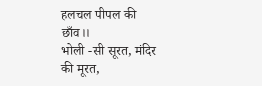हलचल पीपल की छाँव।।
भोली -सी सूरत, मंदिर की मूरत,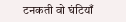टनकती वो घंटियाँ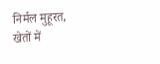निर्मल मुहूरत,
खेतों में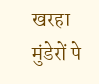खरहा मुंडेरों पे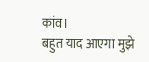कांव।
बहुत याद आएगा मुझे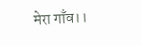मेरा गाँव।।